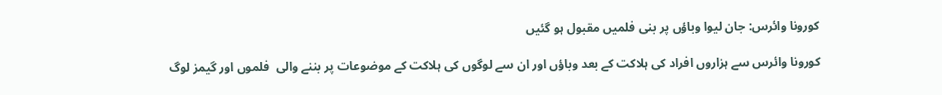کورونا وائرس: جان لیوا وباؤں پر بنی فلمیں مقبول ہو گئیں

کورونا وائرس سے ہزاروں افراد کی ہلاکت کے بعد وباؤں اور ان سے لوگوں کی ہلاکت کے موضوعات پر بننے والی  فلموں اور گیمز لوگ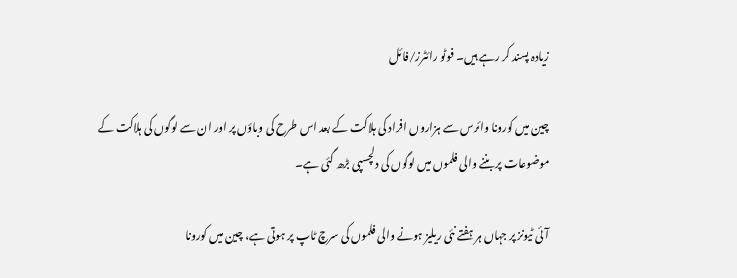زیادہ پسند کر رہے ہیں۔ فوٹو رائٹرز/فائل

چین میں کورونا وائرس سے ہزاروں افراد کی ہلاکت کے بعد اس طرح کی وباؤں پر اور ان سے لوگوں کی ہلاکت کے موضوعات پر بننے والی فلموں میں لوگوں کی دلچسپی بڑھ گئی ہے۔

آئی ٹیونز پر جہاں ہر ہفتے نئی ریلیز ہونے والی فلموں کی سرچ ٹاپ پر ہوتی ہے، چین میں کورونا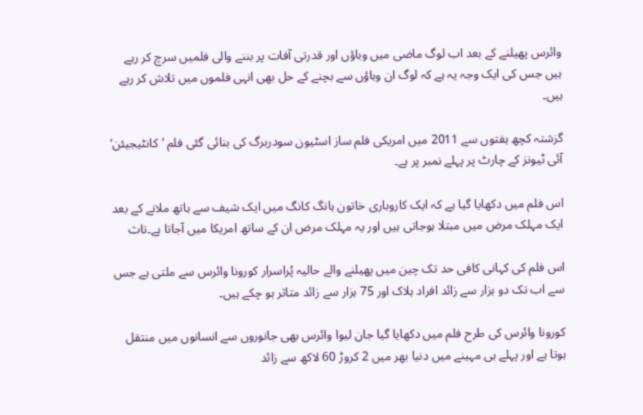وائرس پھیلنے کے بعد اب لوگ ماضی میں وباؤں اور قدرتی آفات پر بننے والی فلمیں سرچ کر رہے ہیں جس کی ایک وجہ یہ ہے کہ لوگ ان وباؤں سے بچنے کے حل بھی انہی فلموں میں تلاش کر رہے ہیں۔

گزشتہ کچھ ہفتوں سے 2011 میں امریکی فلم ساز اسٹیون سودربرگ کی بنائی گئی فلم ’کانٹیجیئن‘ آئی ٹیونز کے چارٹ پر پہلے نمبر پر ہے۔

اس فلم میں دکھایا گیا ہے کہ ایک کاروباری خاتون ہانگ کانگ میں ایک شیف سے ہاتھ ملانے کے بعد ایک مہلک مرض میں مبتلا ہوجاتی ہیں اور یہ مہلک مرض ان کے ساتھ امریکا میں آجاتا ہے۔تاث

اس فلم کی کہانی کافی حد تک چین میں پھیلنے والے حالیہ پُراسرار کورونا وائرس سے ملتی ہے جس سے اب تک دو ہزار سے زائد افراد ہلاک اور 75 ہزار سے زائد متاثر ہو چکے ہیں۔

کورونا وائرس کی طرح فلم میں دکھایا گیا جان لیوا وائرس بھی جانوروں سے انسانوں میں منتقل ہوتا ہے اور پہلے ہی مہینے میں دنیا بھر میں 2 کروڑ 60 لاکھ سے زائد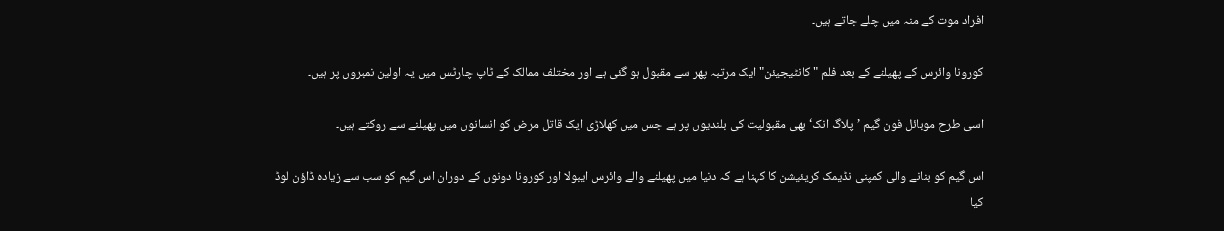افراد موت کے منہ میں چلے جاتے ہیں۔

کورونا وائرس کے پھیلنے کے بعد فلم "کانٹیجیئن" ایک مرتبہ پھر سے مقبول ہو گئی ہے اور مختلف ممالک کے ٹاپ چارٹس میں یہ اولین نمبروں پر ہیں۔

اسی طرح موبائل فون گیم ’پلاگ انک‘ بھی مقبولیت کی بلندیوں پر ہے جس میں کھلاڑی ایک قاتل مرض کو انسانوں میں پھیلنے سے روکتے ہیں۔

اس گیم کو بنانے والی کمپنی نڈیمک کریئیشن کا کہنا ہے کہ دنیا میں پھیلنے والے وائرس ایبولا اور کورونا دونوں کے دوران اس گیم کو سب سے زیادہ ڈاؤن لوڈ کیا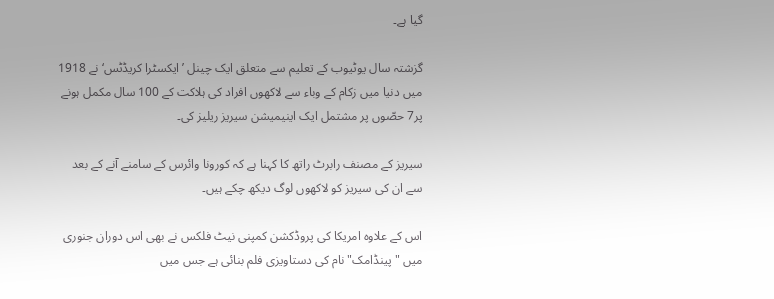گیا ہے۔

گزشتہ سال یوٹیوب کے تعلیم سے متعلق ایک چینل ’ایکسٹرا کریڈٹس‘ نے 1918 میں دنیا میں زکام کے وباء سے لاکھوں افراد کی ہلاکت کے 100 سال مکمل ہونے پر7 حصّوں پر مشتمل ایک اینیمیشن سیریز ریلیز کی۔

سیریز کے مصنف رابرٹ راتھ کا کہنا ہے کہ کورونا وائرس کے سامنے آنے کے بعد سے ان کی سیریز کو لاکھوں لوگ دیکھ چکے ہیں۔

اس کے علاوہ امریکا کی پروڈکشن کمپنی نیٹ فلکس نے بھی اس دوران جنوری میں "پینڈامک" نام کی دستاویزی فلم بنائی ہے جس میں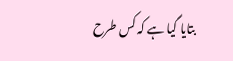بتایا گیا ہے کہ کس طرح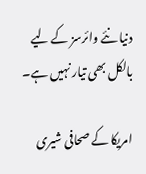دنیا نئے وائرسز کے لیے بالکل بھی تیار نہیں ہے۔

امریکا کے صحافی شیری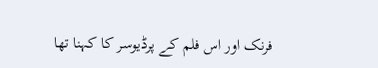فرنک اور اس فلم کے پرڈیوسر کا کہنا تھا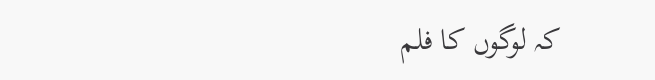کہ لوگوں کا فلم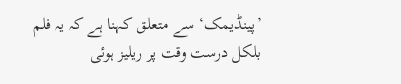’پینڈیمک‘ سے متعلق کہنا ہے کہ یہ فلم بلکل درست وقت پر ریلیز ہوئی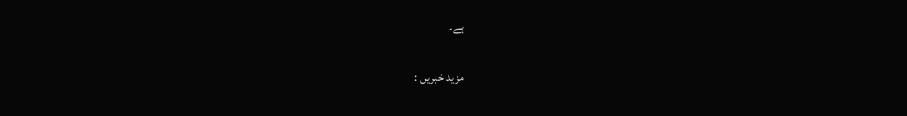ہے۔

مزید خبریں :